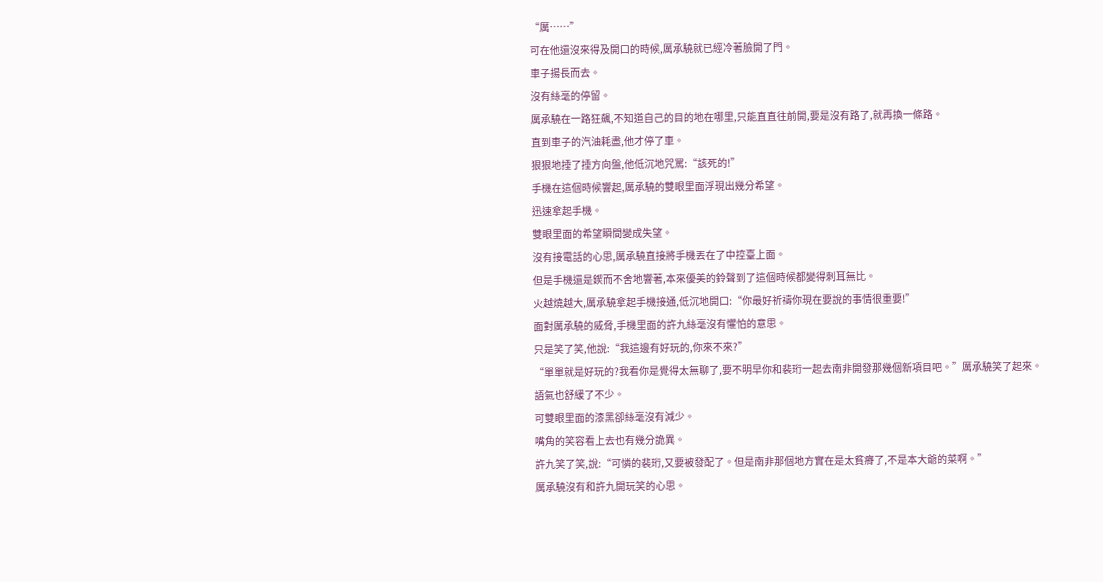“厲……”
可在他還沒來得及開口的時候,厲承驍就已經冷著臉開了門。
車子揚長而去。
沒有絲毫的停留。
厲承驍在一路狂飆,不知道自己的目的地在哪里,只能直直往前開,要是沒有路了,就再換一條路。
直到車子的汽油耗盡,他才停了車。
狠狠地捶了捶方向盤,他低沉地咒罵:“該死的!”
手機在這個時候響起,厲承驍的雙眼里面浮現出幾分希望。
迅速拿起手機。
雙眼里面的希望瞬間變成失望。
沒有接電話的心思,厲承驍直接將手機丟在了中控臺上面。
但是手機還是鍥而不舍地響著,本來優美的鈴聲到了這個時候都變得刺耳無比。
火越燒越大,厲承驍拿起手機接通,低沉地開口:“你最好祈禱你現在要說的事情很重要!”
面對厲承驍的威脅,手機里面的許九絲毫沒有懼怕的意思。
只是笑了笑,他說:“我這邊有好玩的,你來不來?”
“單單就是好玩的?我看你是覺得太無聊了,要不明早你和裴珩一起去南非開發那幾個新項目吧。”厲承驍笑了起來。
語氣也舒緩了不少。
可雙眼里面的漆黑卻絲毫沒有減少。
嘴角的笑容看上去也有幾分詭異。
許九笑了笑,說:“可憐的裴珩,又要被發配了。但是南非那個地方實在是太貧瘠了,不是本大爺的菜啊。”
厲承驍沒有和許九開玩笑的心思。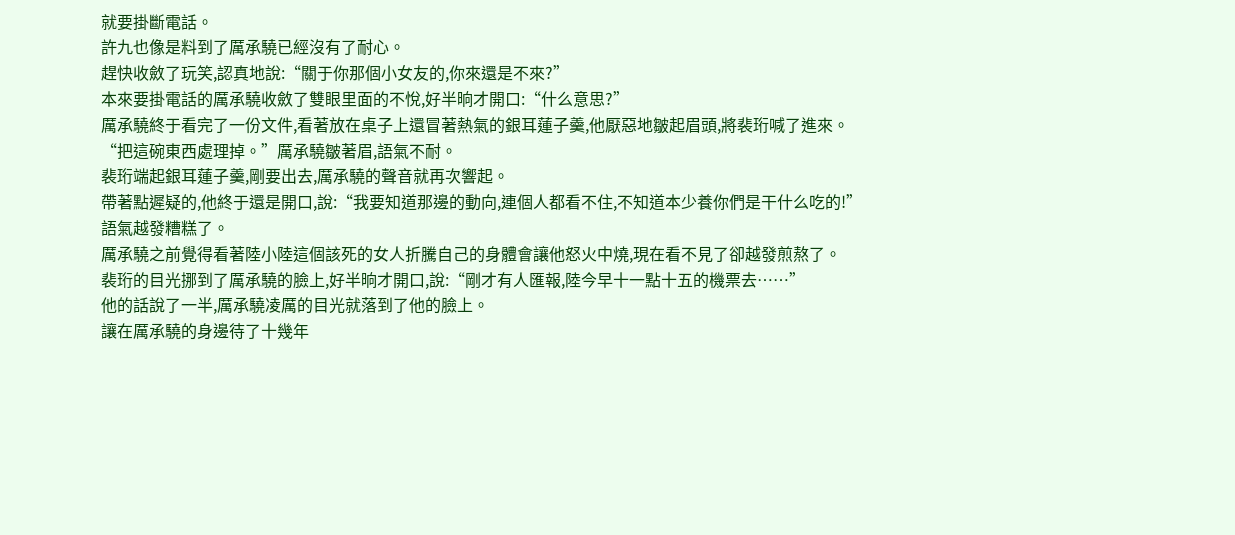就要掛斷電話。
許九也像是料到了厲承驍已經沒有了耐心。
趕快收斂了玩笑,認真地說:“關于你那個小女友的,你來還是不來?”
本來要掛電話的厲承驍收斂了雙眼里面的不悅,好半晌才開口:“什么意思?”
厲承驍終于看完了一份文件,看著放在桌子上還冒著熱氣的銀耳蓮子羹,他厭惡地皺起眉頭,將裴珩喊了進來。
“把這碗東西處理掉。”厲承驍皺著眉,語氣不耐。
裴珩端起銀耳蓮子羹,剛要出去,厲承驍的聲音就再次響起。
帶著點遲疑的,他終于還是開口,說:“我要知道那邊的動向,連個人都看不住,不知道本少養你們是干什么吃的!”
語氣越發糟糕了。
厲承驍之前覺得看著陸小陸這個該死的女人折騰自己的身體會讓他怒火中燒,現在看不見了卻越發煎熬了。
裴珩的目光挪到了厲承驍的臉上,好半晌才開口,說:“剛才有人匯報,陸今早十一點十五的機票去……”
他的話說了一半,厲承驍凌厲的目光就落到了他的臉上。
讓在厲承驍的身邊待了十幾年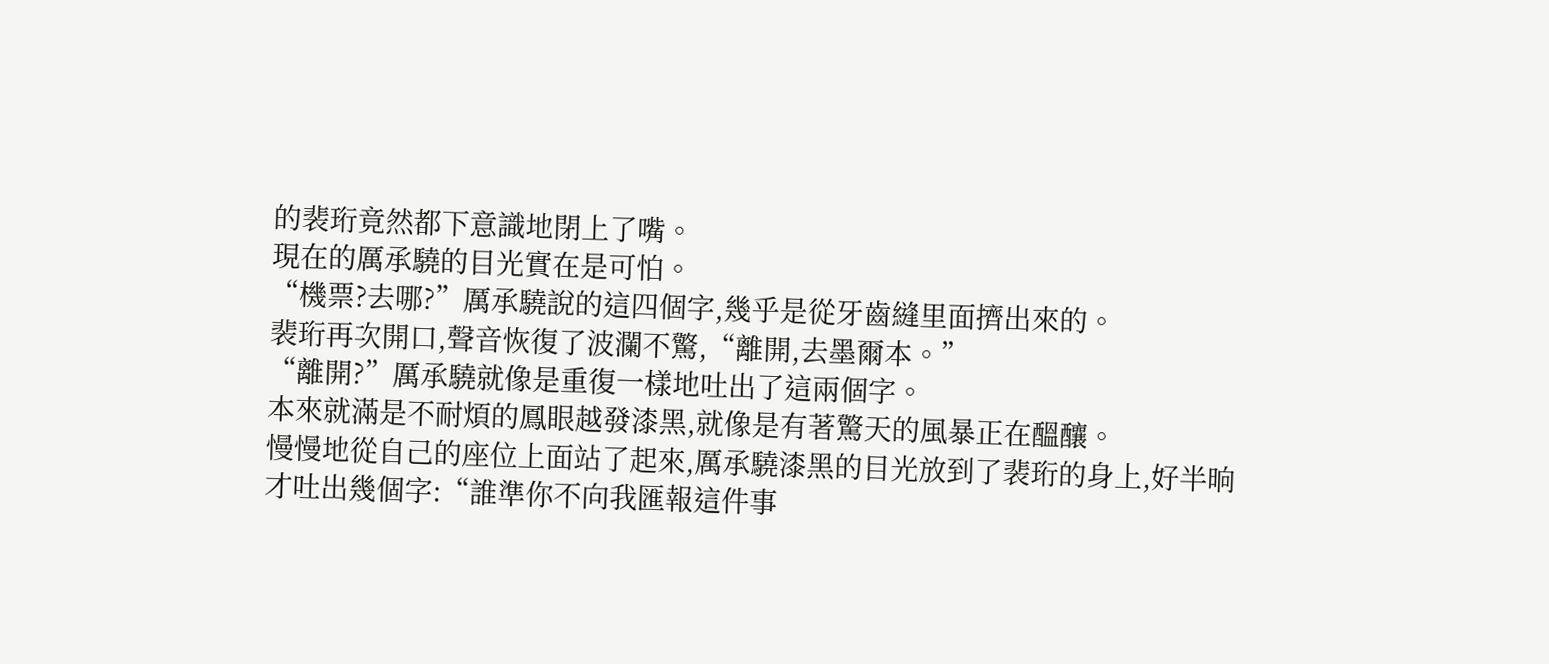的裴珩竟然都下意識地閉上了嘴。
現在的厲承驍的目光實在是可怕。
“機票?去哪?”厲承驍說的這四個字,幾乎是從牙齒縫里面擠出來的。
裴珩再次開口,聲音恢復了波瀾不驚,“離開,去墨爾本。”
“離開?”厲承驍就像是重復一樣地吐出了這兩個字。
本來就滿是不耐煩的鳳眼越發漆黑,就像是有著驚天的風暴正在醞釀。
慢慢地從自己的座位上面站了起來,厲承驍漆黑的目光放到了裴珩的身上,好半晌才吐出幾個字:“誰準你不向我匯報這件事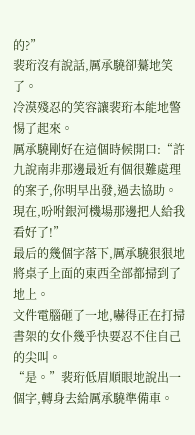的?”
裴珩沒有說話,厲承驍卻驀地笑了。
冷漠殘忍的笑容讓裴珩本能地警惕了起來。
厲承驍剛好在這個時候開口:“許九說南非那邊最近有個很難處理的案子,你明早出發,過去協助。現在,吩咐銀河機場那邊把人給我看好了!”
最后的幾個字落下,厲承驍狠狠地將桌子上面的東西全部都掃到了地上。
文件電腦砸了一地,嚇得正在打掃書架的女仆幾乎快要忍不住自己的尖叫。
“是。”裴珩低眉順眼地說出一個字,轉身去給厲承驍準備車。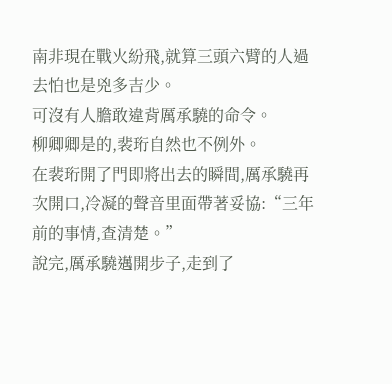南非現在戰火紛飛,就算三頭六臂的人過去怕也是兇多吉少。
可沒有人膽敢違背厲承驍的命令。
柳卿卿是的,裴珩自然也不例外。
在裴珩開了門即將出去的瞬間,厲承驍再次開口,冷凝的聲音里面帶著妥協:“三年前的事情,查清楚。”
說完,厲承驍邁開步子,走到了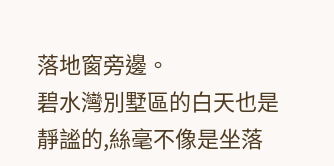落地窗旁邊。
碧水灣別墅區的白天也是靜謐的,絲毫不像是坐落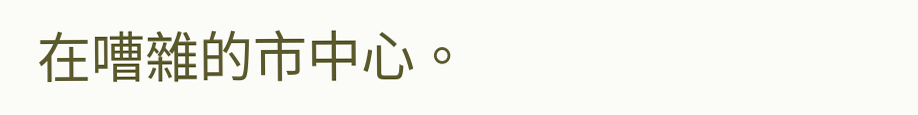在嘈雜的市中心。